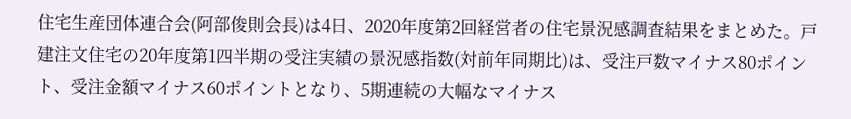住宅生産団体連合会(阿部俊則会長)は4日、2020年度第2回経営者の住宅景況感調査結果をまとめた。戸建注文住宅の20年度第1四半期の受注実績の景況感指数(対前年同期比)は、受注戸数マイナス80ポイント、受注金額マイナス60ポイントとなり、5期連続の大幅なマイナス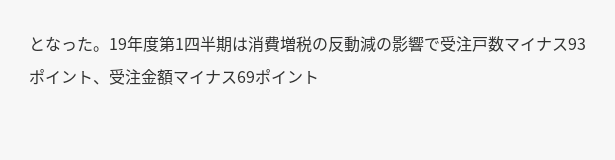となった。19年度第1四半期は消費増税の反動減の影響で受注戸数マイナス93ポイント、受注金額マイナス69ポイント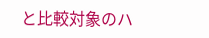と比較対象のハ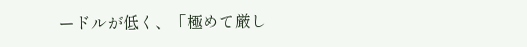ードルが低く、「極めて厳し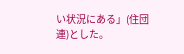い状況にある」(住団連)とした。